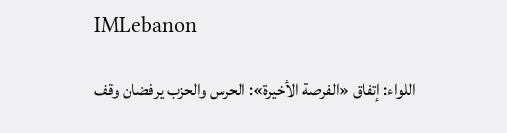IMLebanon

اللواء: إتفاق «الفرصة الأخيرة»: الحرس والحزب يرفضان وقف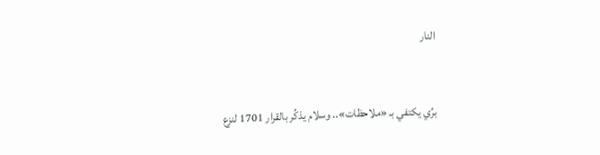النار



برِّي يكتفي بـ «ملاحظات».. وسلام يذكِّر بالقرار 1701 لنزع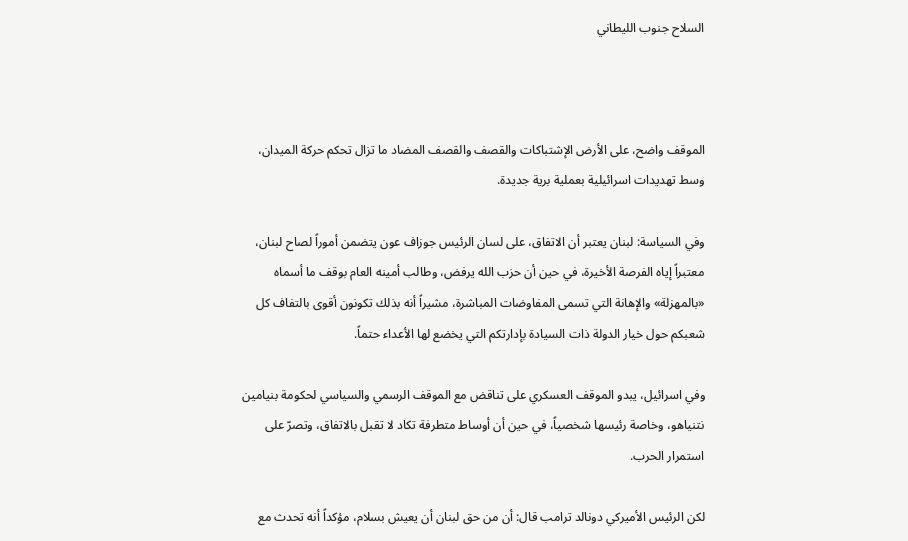السلاح جنوب الليطاني



الموقف واضح، على الأرض الإشتباكات والقصف والقصف المضاد ما تزال تحكم حركة الميدان، وسط تهديدات اسرائيلية بعملية برية جديدة.

وفي السياسة: لبنان يعتبر أن الاتفاق، على لسان الرئيس جوزاف عون يتضمن أموراً لصاح لبنان، معتبراً إياه الفرصة الأخيرة، في حين أن حزب الله يرفض، وطالب أمينه العام بوقف ما أسماه «بالمهزلة» والإهانة التي تسمى المفاوضات المباشرة، مشيراً أنه بذلك تكونون أقوى بالتفاف كل شعبكم حول خيار الدولة ذات السيادة بإدارتكم التي يخضع لها الأعداء حتماً.

وفي اسرائيل، يبدو الموقف العسكري على تناقض مع الموقف الرسمي والسياسي لحكومة بنيامين نتنياهو، وخاصة رئيسها شخصياً، في حين أن أوساط متطرفة تكاد لا تقبل بالاتفاق، وتصرّ على استمرار الحرب.

لكن الرئيس الأميركي دونالد ترامب قال: أن من حق لبنان أن يعيش بسلام، مؤكداً أنه تحدث مع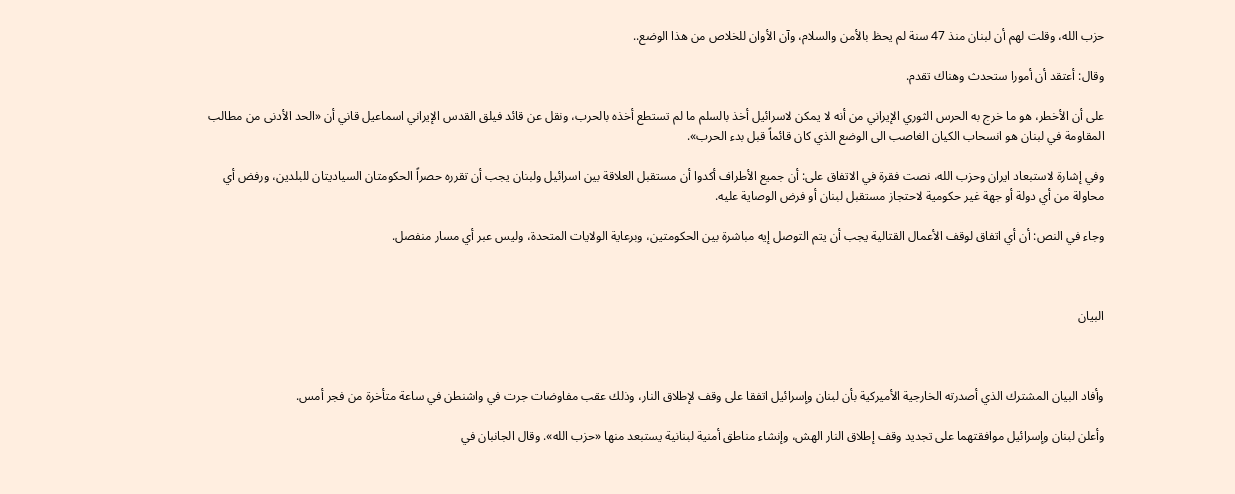حزب الله، وقلت لهم أن لبنان منذ 47 سنة لم يحظ بالأمن والسلام، وآن الأوان للخلاص من هذا الوضع..

وقال: أعتقد أن أمورا ستحدث وهناك تقدم.

على أن الأخطر، هو ما خرج به الحرس الثوري الإيراني من أنه لا يمكن لاسرائيل أخذ بالسلم ما لم تستطع أخذه بالحرب، ونقل عن قائد فيلق القدس الإيراني اسماعيل قاني أن «الحد الأدنى من مطالب المقاومة في لبنان هو انسحاب الكيان الغاصب الى الوضع الذي كان قائماً قبل بدء الحرب».

وفي إشارة لاستبعاد ايران وحزب الله، نصت فقرة في الاتفاق على: أن جميع الأطراف أكدوا أن مستقبل العلاقة بين اسرائيل ولبنان يجب أن تقرره حصراً الحكومتان السياديتان للبلدين، ورفض أي محاولة من أي دولة أو جهة غير حكومية لاحتجاز مستقبل لبنان أو فرض الوصاية عليه.

وجاء في النص: أن أي اتفاق لوقف الأعمال القتالية يجب أن يتم التوصل إيه مباشرة بين الحكومتين، وبرعاية الولايات المتحدة، وليس عبر أي مسار منفصل.



البيان



وأفاد البيان المشترك الذي أصدرته الخارجية الأميركية بأن لبنان وإسرائيل اتفقا على وقف لإطلاق النار، وذلك عقب مفاوضات جرت في واشنطن في ساعة متأخرة من فجر أمس.

وأعلن لبنان وإسرائيل موافقتهما على تجديد وقف إطلاق النار الهش، وإنشاء مناطق أمنية لبنانية يستبعد منها «حزب الله». وقال الجانبان في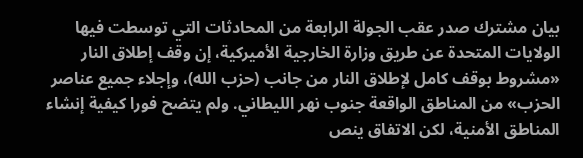بيان مشترك صدر عقب الجولة الرابعة من المحادثات التي توسطت فيها الولايات المتحدة عن طريق وزارة الخارجية الأميركية، إن وقف إطلاق النار «مشروط بوقف كامل لإطلاق النار من جانب (حزب الله)، وإجلاء جميع عناصر الحزب» من المناطق الواقعة جنوب نهر الليطاني. ولم يتضح فورا كيفية إنشاء المناطق الأمنية، لكن الاتفاق ينص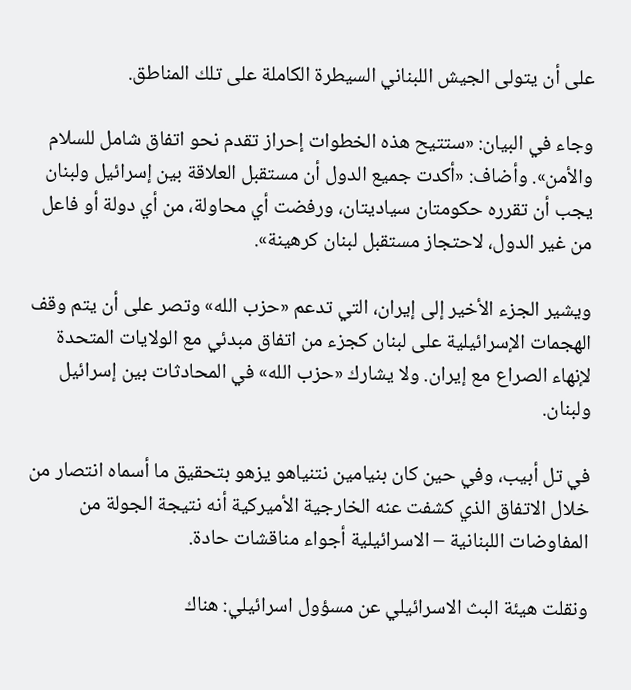على أن يتولى الجيش اللبناني السيطرة الكاملة على تلك المناطق.

وجاء في البيان: «ستتيح هذه الخطوات إحراز تقدم نحو اتفاق شامل للسلام والأمن». وأضاف: «أكدت جميع الدول أن مستقبل العلاقة بين إسرائيل ولبنان يجب أن تقرره حكومتان سياديتان، ورفضت أي محاولة، من أي دولة أو فاعل من غير الدول، لاحتجاز مستقبل لبنان كرهينة».

ويشير الجزء الأخير إلى إيران، التي تدعم «حزب الله» وتصر على أن يتم وقف الهجمات الإسرائيلية على لبنان كجزء من اتفاق مبدئي مع الولايات المتحدة لإنهاء الصراع مع إيران. ولا يشارك «حزب الله» في المحادثات بين إسرائيل ولبنان.

في تل أبيب، وفي حين كان بنيامين نتنياهو يزهو بتحقيق ما أسماه انتصار من خلال الاتفاق الذي كشفت عنه الخارجية الأميركية أنه نتيجة الجولة من المفاوضات اللبنانية – الاسرائيلية أجواء مناقشات حادة.

ونقلت هيئة البث الاسرائيلي عن مسؤول اسرائيلي: هناك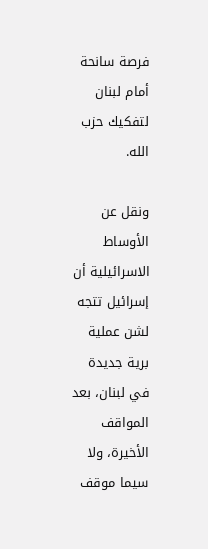فرصة سانحة أمام لبنان لتفكيك حزب الله.

ونقل عن الأوساط الاسرائيلية أن إسرائيل تتجه لشن عملية برية جديدة في لبنان، بعد المواقف الأخيرة، ولا سيما موقف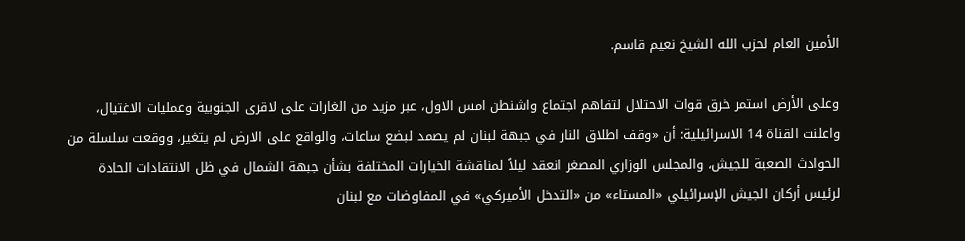الأمين العام لحزب الله الشيخ نعيم قاسم.

وعلى الأرض استمر خرق قوات الاحتلال لتفاهم اجتماع واشنطن امس الاول، عبر مزيد من الغارات على لاقرى الجنوبية وعمليات الاغتيال، واعلنت القناة 14 الاسرائيلية: أن «وقف اطلاق النار في جبهة لبنان لم يصمد لبضع ساعات، والواقع على الارض لم يتغير، ووقعت سلسلة من الحوادث الصعبة للجيش، والمجلس الوزاري المصغر انعقد ليلاً لمناقشة الخيارات المختلفة بشأن جبهة الشمال في ظل الانتقادات الحادة لرئيس أركان الجيش الإسرائيلي «المستاء» من «التدخل الأميركي» في المفاوضات مع لبنان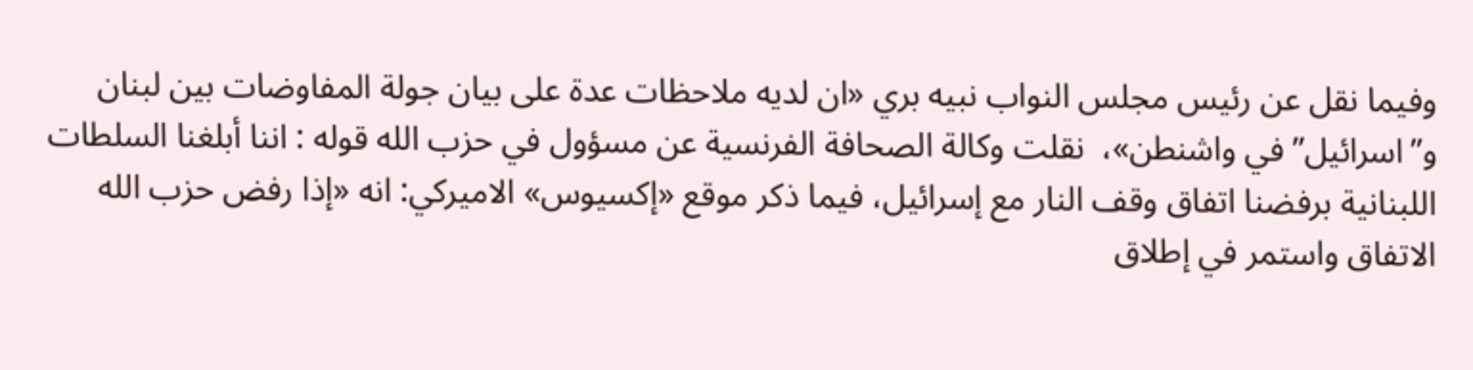وفيما نقل عن رئيس مجلس النواب نبيه بري «ان لديه ملاحظات عدة على بيان جولة المفاوضات بين لبنان و”اسرائيل” في واشنطن»،  نقلت وكالة الصحافة الفرنسية عن مسؤول في حزب الله قوله : اننا أبلغنا السلطات اللبنانية برفضنا اتفاق وقف النار مع إسرائيل، فيما ذكر موقع «إكسيوس» الاميركي: انه «إذا رفض حزب الله الاتفاق واستمر في إطلاق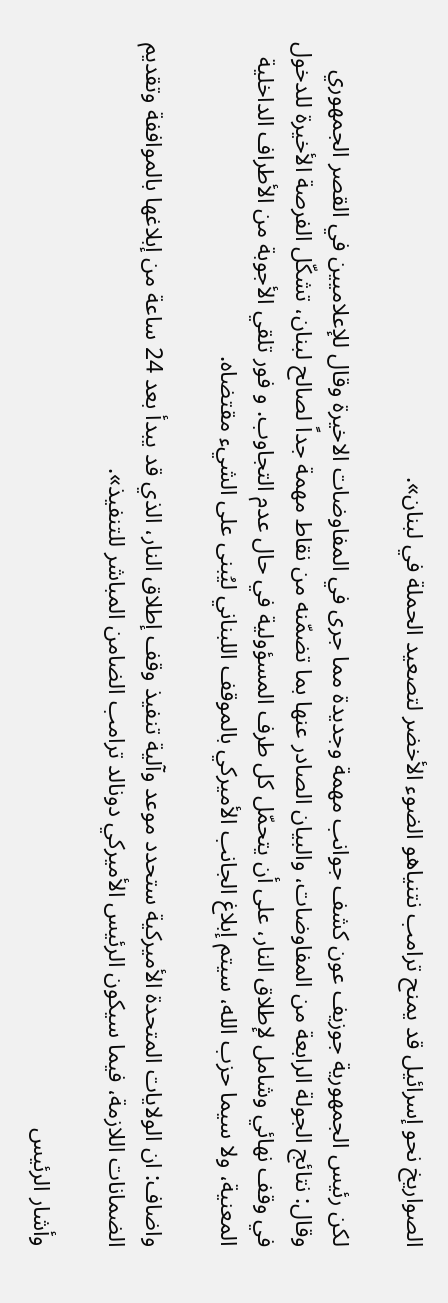الصواريخ نحو إسرائيل قد يمنح ترامب نتنياهو الضوء الأخضر لتصعيد الحملة في لبنان».

لكن رئيس الجمهورية جوزيف عون كشف جوانب مهمة وجديدة مما جرى في المفاوضات الاخيرة وقال للإعلاميين في القصر الجمهوري وقال: نتائج الجولة الرابعة من المفاوضات، والبيان الصادر عنها بما تضمّنه من نقاط مهمة جداً لصالح لبنان، تشكّل الفرصة الأخيرة للدخول في وقف نهائي وشامل لإطلاق النار، على أن يتحمّل كل طرف المسؤولية في حال عدم التجاوب. و فور تلقي الأجوبة من الأطراف الداخلية المعنية، ولا سيما حزب الله، سيتم إبلاغ الجانب الأميركي بالموقف اللبناني ليُبنى على الشيء مقتضاه.

واضاف: ان الولايات المتحدة الأميركية ستحدد موعد وآلية تنفيذ وقف إطلاق النار، الذي قد يبدأ بعد 24 ساعة من إبلاغها بالمواففة وتقديم الضمانات اللازمة، فيما سيكون الرئيس الأميركي دونالد ترامب الضامن المباشر للتنفيذ».

وأشار الرئيس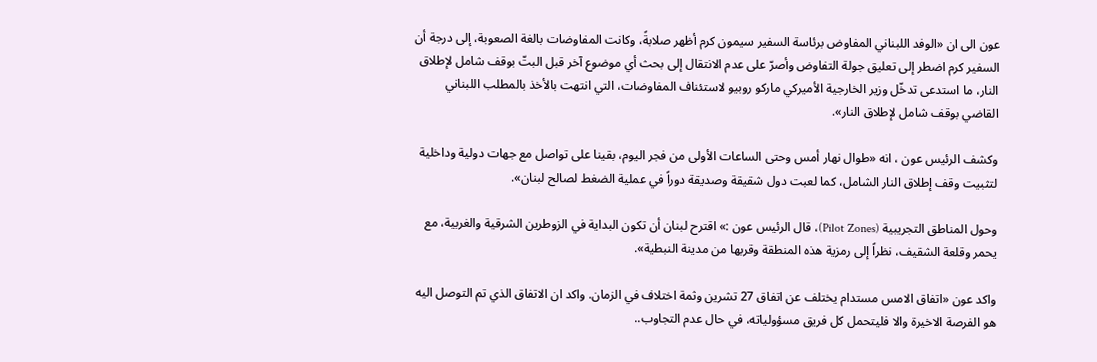عون الى ان «الوفد اللبناني المفاوض برئاسة السفير سيمون كرم أظهر صلابةً، وكانت المفاوضات بالغة الصعوبة، إلى درجة أن السفير كرم اضطر إلى تعليق جولة التفاوض وأصرّ على عدم الانتقال إلى بحث أي موضوع آخر قبل البتّ بوقف شامل لإطلاق النار، ما استدعى تدخّل وزير الخارجية الأميركي ماركو روبيو لاستئناف المفاوضات، التي انتهت بالأخذ بالمطلب اللبناني القاضي بوقف شامل لإطلاق النار».

وكشف الرئيس عون ، انه «طوال نهار أمس وحتى الساعات الأولى من فجر اليوم، بقينا على تواصل مع جهات دولية وداخلية لتثبيت وقف إطلاق النار الشامل، كما لعبت دول شقيقة وصديقة دوراً في عملية الضغط لصالح لبنان».

وحول المناطق التجريبية (Pilot Zones)، قال الرئيس عون :» اقترح لبنان أن تكون البداية في الزوطرين الشرقية والغربية، مع يحمر وقلعة الشقيف، نظراً إلى رمزية هذه المنطقة وقربها من مدينة النبطية».

واكد عون «اتفاق الامس مستدام يختلف عن اتفاق 27 تشرين وثمة اختلاف في الزمان. واكد ان الاتفاق الذي تم التوصل اليه هو الفرصة الاخيرة والا فليتحمل كل فريق مسؤولياته، في حال عدم التجاوب..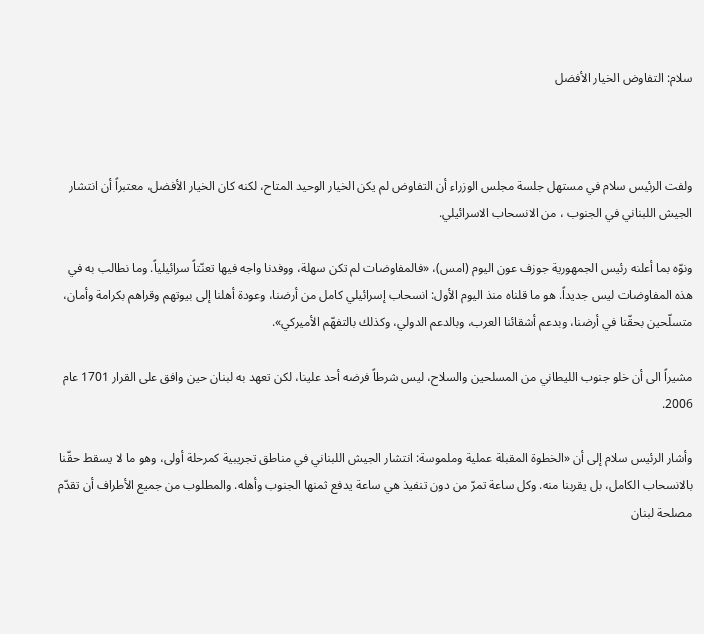سلام: التفاوض الخيار الأفضل



ولفت الرئيس سلام في مستهل جلسة مجلس الوزراء أن التفاوض لم يكن الخيار الوحيد المتاح، لكنه كان الخيار الأفضل، معتبراً أن انتشار الجيش اللبناني في الجنوب ، من الانسحاب الاسرائيلي.

ونوّه بما أعلنه رئيس الجمهورية جوزف عون اليوم (امس)، «فالمفاوضات لم تكن سهلة، ووفدنا واجه فيها تعنّتاً سرائيلياً. وما نطالب به في هذه المفاوضات ليس جديداً. هو ما قلناه منذ اليوم الأول: انسحاب إسرائيلي كامل من أرضنا، وعودة أهلنا إلى بيوتهم وقراهم بكرامة وأمان، متسلّحين بحقّنا في أرضنا، وبدعم أشقائنا العرب، وبالدعم الدولي، وكذلك بالتفهّم الأميركي».

مشيراً الى أن خلو جنوب الليطاني من المسلحين والسلاح، ليس شرطاً فرضه أحد علينا، لكن تعهد به لبنان حين وافق على القرار 1701 عام 2006.

وأشار الرئيس سلام إلى أن «الخطوة المقبلة عملية وملموسة: انتشار الجيش اللبناني في مناطق تجريبية كمرحلة أولى، وهو ما لا يسقط حقّنا بالانسحاب الكامل، بل يقربنا منه. وكل ساعة تمرّ من دون تنفيذ هي ساعة يدفع ثمنها الجنوب وأهله. والمطلوب من جميع الأطراف أن تقدّم مصلحة لبنان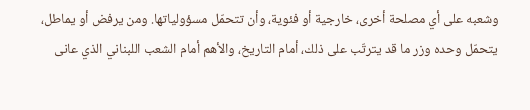وشعبه على أي مصلحة أخرى، خارجية أو فئوية، وأن تتحمّل مسؤولياتها. ومن يرفض أو يماطل، يتحمّل وحده وزر ما قد يترتّب على ذلك، أمام التاريخ، والأهم أمام الشعب اللبناني الذي عانى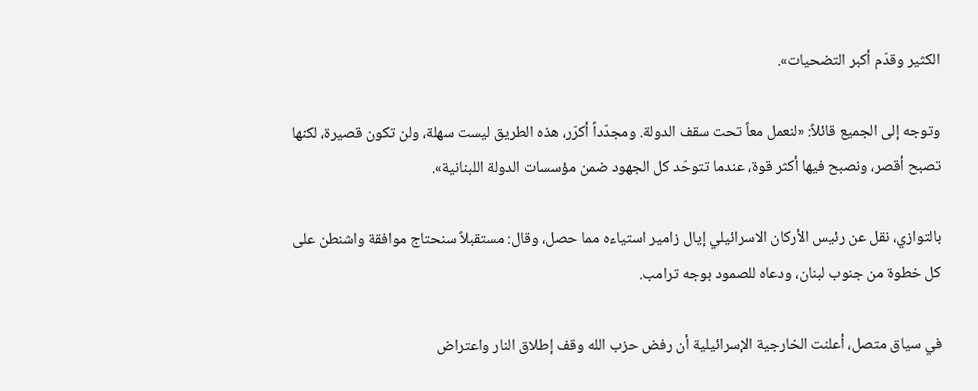الكثير وقدّم أكبر التضحيات».

وتوجه إلى الجميع قائلاً: «لنعمل معاً تحت سقف الدولة. ومجدّداً أكرّر، هذه الطريق ليست سهلة، ولن تكون قصيرة، لكنها تصبح أقصر، ونصبح فيها أكثر قوة، عندما تتوحّد كل الجهود ضمن مؤسسات الدولة اللبنانية».

بالتوازي، نقل عن رئيس الأركان الاسرائيلي إيال زامير استياءه مما حصل، وقال: مستقبلاً سنحتاج موافقة واشنطن على كل خطوة من جنوب لبنان، ودعاه للصمود بوجه ترامب.

في سياق متصل، أعلنت الخارجية الإسرائيلية أن رفض حزب الله وقف إطلاق النار واعتراض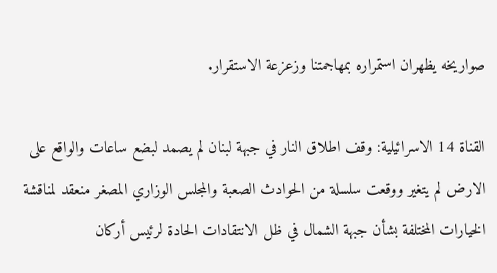صواريخه يظهران استمراره بمهاجمتنا وزعزعة الاستقرار.

القناة 14 الاسرائيلية: وقف اطلاق النار في جبهة لبنان لم يصمد لبضع ساعات والواقع على الارض لم يتغير ووقعت سلسلة من الحوادث الصعبة والمجلس الوزاري المصغر منعقد لمناقشة الخيارات المختلفة بشأن جبهة الشمال في ظل الانتقادات الحادة لرئيس أركان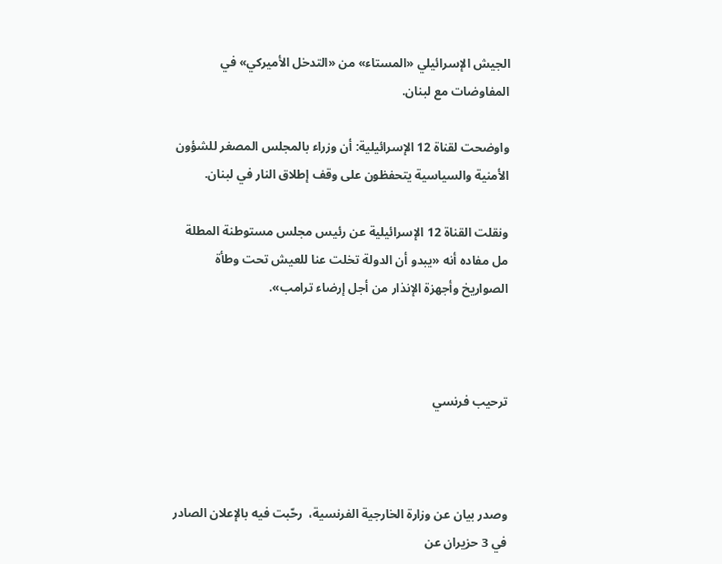الجيش الإسرائيلي «المستاء» من «التدخل الأميركي» في المفاوضات مع لبنان.

واوضحت لقناة 12 الإسرائيلية: أن وزراء بالمجلس المصغر للشؤون الأمنية والسياسية يتحفظون على وقف إطلاق النار في لبنان.

ونقلت القناة 12 الإسرائيلية عن رئيس مجلس مستوطنة المطلة مل مفاده أنه «يبدو أن الدولة تخلت عنا للعيش تحت وطأة الصواريخ وأجهزة الإنذار من أجل إرضاء ترامب».



ترحيب فرنسي



وصدر بيان عن وزارة الخارجية الفرنسية،  رحّبت فيه بالإعلان الصادر في 3 حزيران عن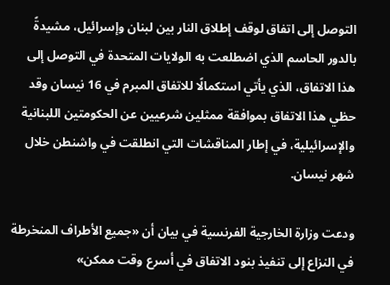التوصل إلى اتفاق لوقف إطلاق النار بين لبنان وإسرائيل، مشيدةً بالدور الحاسم الذي اضطلعت به الولايات المتحدة في التوصل إلى هذا الاتفاق، الذي يأتي استكمالًا للاتفاق المبرم في 16 نيسان وقد حظي هذا الاتفاق بموافقة ممثلين شرعيين عن الحكومتين اللبنانية والإسرائيلية، في إطار المناقشات التي انطلقت في واشنطن خلال شهر نيسان.

ودعت وزارة الخارجية الفرنسية في بيان أن «جميع الأطراف المنخرطة في النزاع إلى تنفيذ بنود الاتفاق في أسرع وقت ممكن»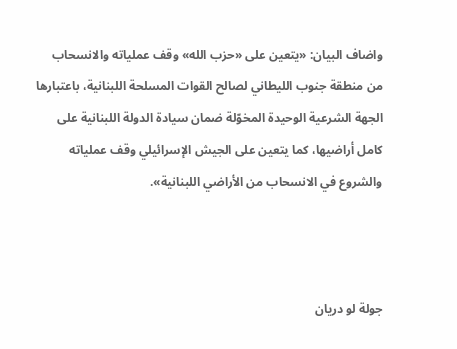واضاف البيان: «يتعين على «حزب الله» وقف عملياته والانسحاب من منطقة جنوب الليطاني لصالح القوات المسلحة اللبنانية، باعتبارها الجهة الشرعية الوحيدة المخوّلة ضمان سيادة الدولة اللبنانية على كامل أراضيها، كما يتعين على الجيش الإسرائيلي وقف عملياته والشروع في الانسحاب من الأراضي اللبنانية».



جولة لو دريان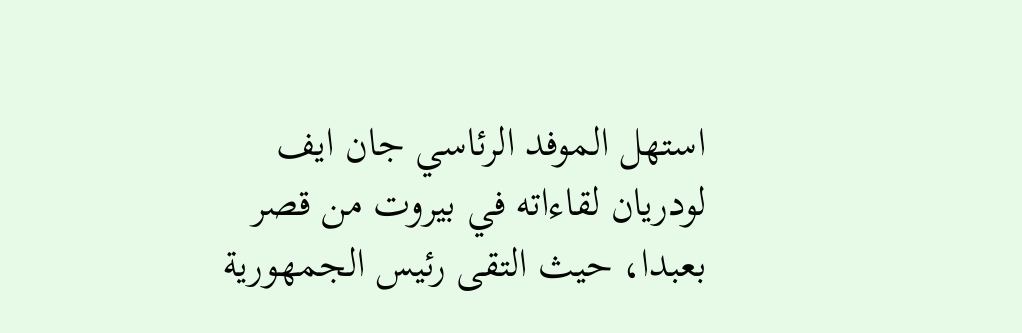استهل الموفد الرئاسي جان ايف لودريان لقاءاته في بيروت من قصر بعبدا، حيث التقى رئيس الجمهورية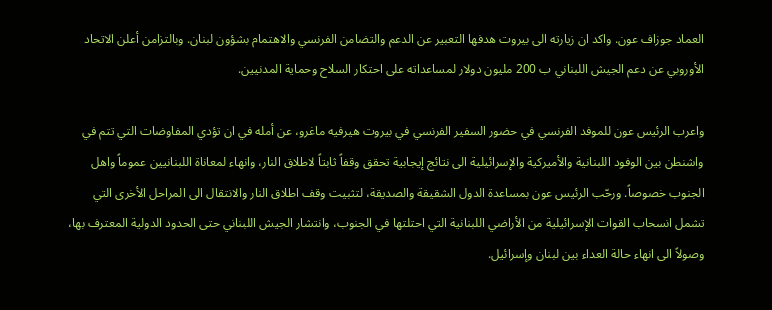العماد جوزاف عون. واكد ان زيارته الى بيروت هدفها التعبير عن الدعم والتضامن الفرنسي والاهتمام بشؤون لبنان. وبالتزامن أعلن الاتحاد الأوروبي عن دعم الجيش اللبناني ب 200 مليون دولار لمساعداته على احتكار السلاح وحماية المدنيين.

واعرب الرئيس عون للموفد الفرنسي في حضور السفير الفرنسي في بيروت هيرفيه ماغرو، عن أمله في ان تؤدي المفاوضات التي تتم في واشنطن بين الوفود اللبنانية والأميركية والإسرائيلية الى نتائج إيجابية تحقق وقفاً ثابتاً لاطلاق النار، وانهاء لمعاناة اللبنانيين عموماً واهل الجنوب خصوصاً. ورحّب الرئيس عون بمساعدة الدول الشقيقة والصديقة، لتثبيت وقف اطلاق النار والانتقال الى المراحل الأخرى التي تشمل انسحاب القوات الإسرائيلية من الأراضي اللبنانية التي احتلتها في الجنوب، وانتشار الجيش اللبناني حتى الحدود الدولية المعترف بها، وصولاً الى انهاء حالة العداء بين لبنان وإسرائيل.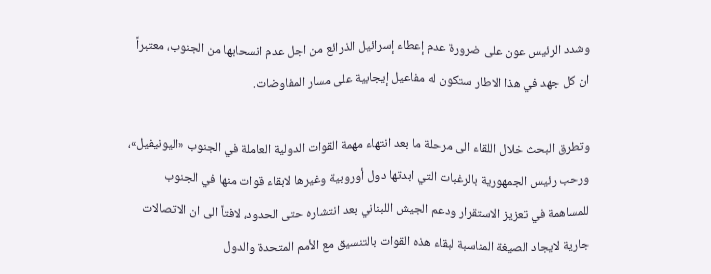وشدد الرئيس عون على ضرورة عدم إعطاء إسرائيل الذرائع من اجل عدم انسحابها من الجنوب، معتبراً ان كل جهد في هذا الاطار ستكون له مفاعيل إيجابية على مسار المفاوضات.

وتطرق البحث خلال اللقاء الى مرحلة ما بعد انتهاء مهمة القوات الدولية العاملة في الجنوب «اليونيفيل»، ورحب رئيس الجمهورية بالرغبات التي ابدتها دول أوروبية وغيرها لابقاء قوات منها في الجنوب للمساهمة في تعزيز الاستقرار ودعم الجيش اللبناني بعد انتشاره حتى الحدود، لافتاً الى ان الاتصالات جارية لايجاد الصيغة المناسبة لبقاء هذه القوات بالتنسيق مع الأمم المتحدة والدول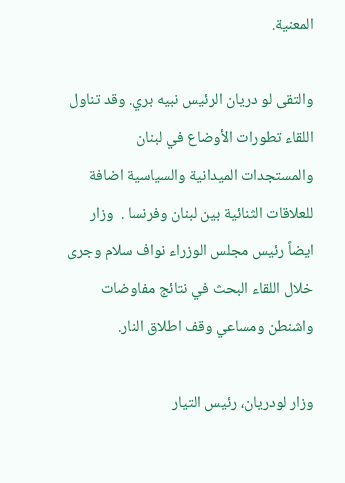المعنية.

والتقى لو دريان الرئيس نبيه بري. وقد تناول اللقاء تطورات الأوضاع في لبنان والمستجدات الميدانية والسياسية اضافة للعلاقات الثنائية بين لبنان وفرنسا .  وزار ايضاً رئيس مجلس الوزراء نواف سلام وجرى خلال اللقاء البحث في نتائج مفاوضات واشنطن ومساعي وقف اطلاق النار.

وزار لودريان، رئيس التيار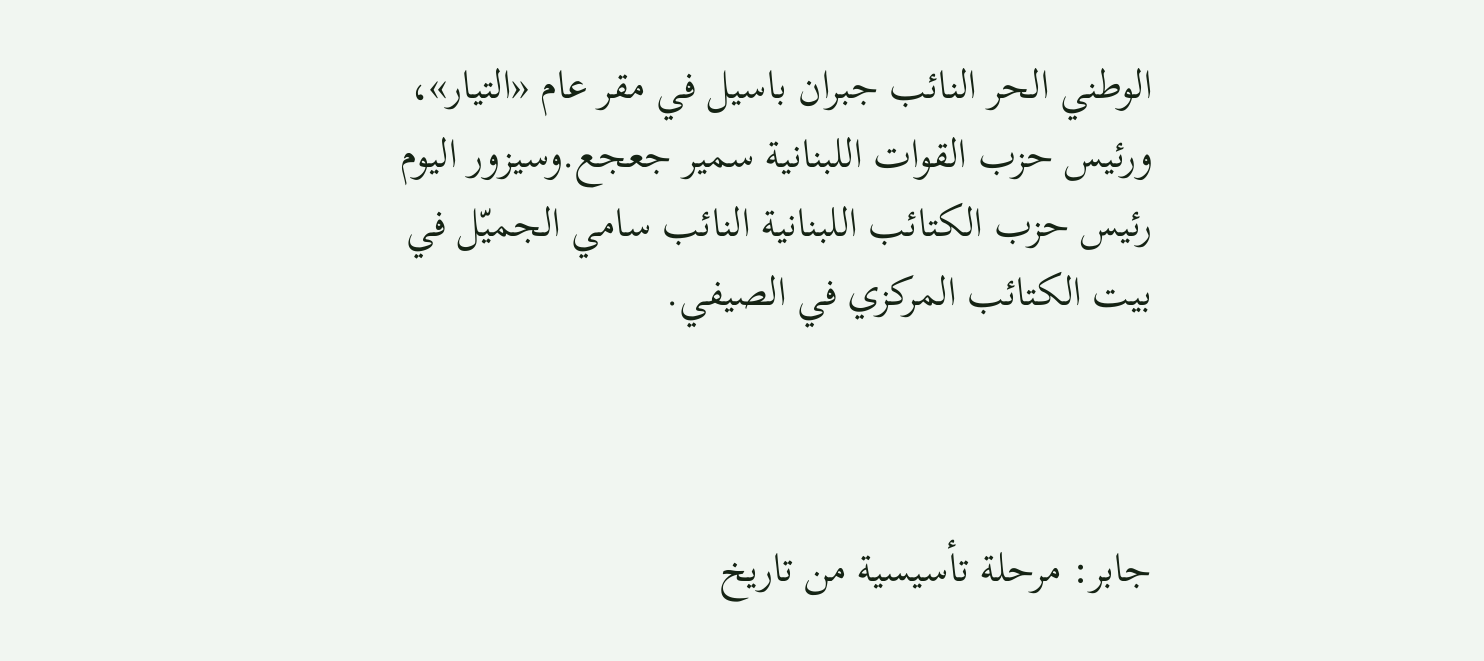الوطني الحر النائب جبران باسيل في مقر عام «التيار»، ورئيس حزب القوات اللبنانية سمير جعجع.وسيزور اليوم رئيس حزب الكتائب اللبنانية النائب سامي الجميّل في بيت الكتائب المركزي في الصيفي.



جابر: مرحلة تأسيسية من تاريخ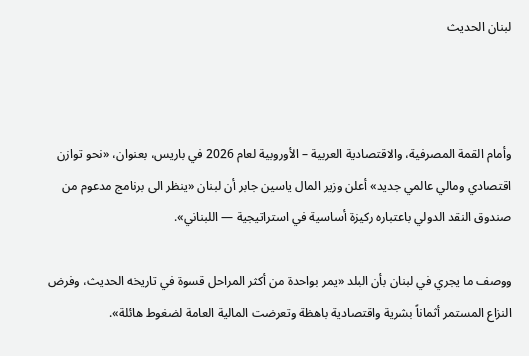لبنان الحديث



وأمام القمة المصرفية، والاقتصادية العربية – الأوروبية لعام 2026 في باريس، بعنوان، «نحو توازن اقتصادي ومالي عالمي جديد» أعلن وزير المال ياسين جابر أن لبنان «ينظر الى برنامج مدعوم من صندوق النقد الدولي باعتباره ركيزة أساسية في استراتيجية — اللبناني».

ووصف ما يجري في لبنان بأن البلد «يمر بواحدة من أكثر المراحل قسوة في تاريخه الحديث، وفرض النزاع المستمر أثماناً بشرية واقتصادية باهظة وتعرضت المالية العامة لضغوط هائلة».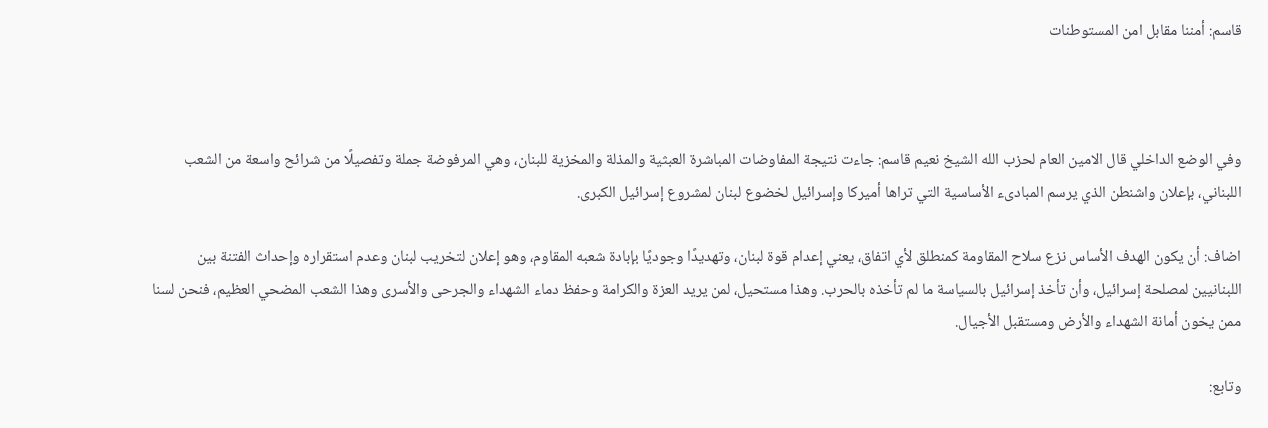قاسم: أمننا مقابل امن المستوطنات



وفي الوضع الداخلي قال الامين العام لحزب الله الشيخ نعيم قاسم: جاءت نتيجة المفاوضات المباشرة العبثية والمذلة والمخزية للبنان، وهي المرفوضة جملة وتفصيلًا من شرائح واسعة من الشعب اللبناني، بإعلان واشنطن الذي يرسم المبادىء الأساسية التي تراها أميركا وإسرائيل لخضوع لبنان لمشروع إسرائيل الكبرى.

اضاف: أن يكون الهدف الأساس نزع سلاح المقاومة كمنطلق لأي اتفاق، يعني إعدام قوة لبنان، وتهديدًا وجوديًا بإبادة شعبه المقاوم، وهو إعلان لتخريب لبنان وعدم استقراره وإحداث الفتنة بين اللبنانيين لمصلحة إسرائيل، وأن تأخذ إسرائيل بالسياسة ما لم تأخذه بالحرب. وهذا مستحيل، لمن يريد العزة والكرامة وحفظ دماء الشهداء والجرحى والأسرى وهذا الشعب المضحي العظيم، فنحن لسنا ممن يخون أمانة الشهداء والأرض ومستقبل الأجيال.

وتابع: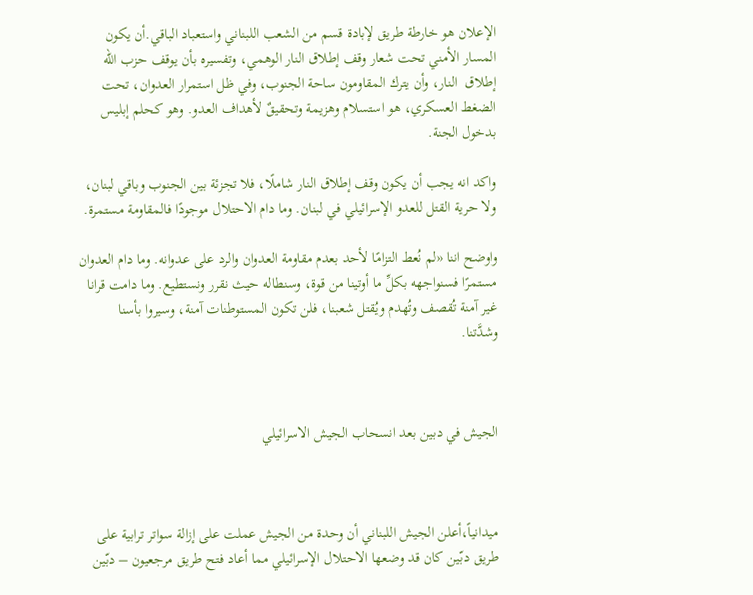الإعلان هو خارطة طريق لإبادة قسم من الشعب اللبناني واستعباد الباقي.أن يكون المسار الأمني تحت شعار وقف إطلاق النار الوهمي، وتفسيره بأن يوقف حزب الله إطلاق  النار، وأن يترك المقاومون ساحة الجنوب، وفي ظل استمرار العدوان، تحت الضغط العسكري، هو استسلام وهزيمة وتحقيقٌ لأهداف العدو. وهو كحلم إبليس بدخول الجنة.

واكد انه يجب أن يكون وقف إطلاق النار شاملًا، فلا تجزئة بين الجنوب وباقي لبنان، ولا حرية القتل للعدو الإسرائيلي في لبنان. وما دام الاحتلال موجودًا فالمقاومة مستمرة.

واوضح اننا «لم نُعط التزامًا لأحد بعدم مقاومة العدوان والرد على عدوانه. وما دام العدوان مستمرًا فسنواجهه بكلِّ ما أوتينا من قوة، وسنطاله حيث نقرر ونستطيع. وما دامت قرانا غير آمنة تُقصف وتُهدم ويُقتل شعبنا، فلن تكون المستوطنات آمنة، وسيروا بأسنا وشدَّتنا.



الجيش في دبين بعد انسحاب الجيش الاسرائيلي



ميدانياً،أعلن الجيش اللبناني أن وحدة من الجيش عملت على إزالة سواتر ترابية على طريق دبّين كان قد وضعها الاحتلال الإسرائيلي مما أعاد فتح طريق مرجعيون – دبّين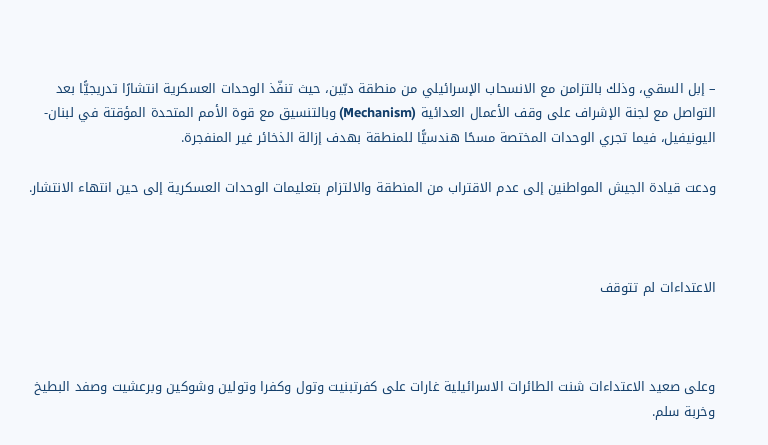– إبل السقي، وذلك بالتزامن مع الانسحاب الإسرائيلي من منطقة دبّين، حيث تنفّذ الوحدات العسكرية انتشارًا تدريجيًّا بعد التواصل مع لجنة الإشراف على وقف الأعمال العدائية (Mechanism) وبالتنسيق مع قوة الأمم المتحدة المؤقتة في لبنان- اليونيفيل، فيما تجري الوحدات المختصة مسحًا هندسيًّا للمنطقة بهدف إزالة الذخائر غير المنفجرة.

ودعت قيادة الجيش المواطنين إلى عدم الاقتراب من المنطقة والالتزام بتعليمات الوحدات العسكرية إلى حين انتهاء الانتشار.



الاعتداءات لم تتوقف



وعلى صعيد الاعتداءات شنت الطائرات الاسرائيلية غارات على كفرتبنيت وتول وكفرا وتولين وشوكين وبرعشيت وصفد البطيخ وخربة سلم.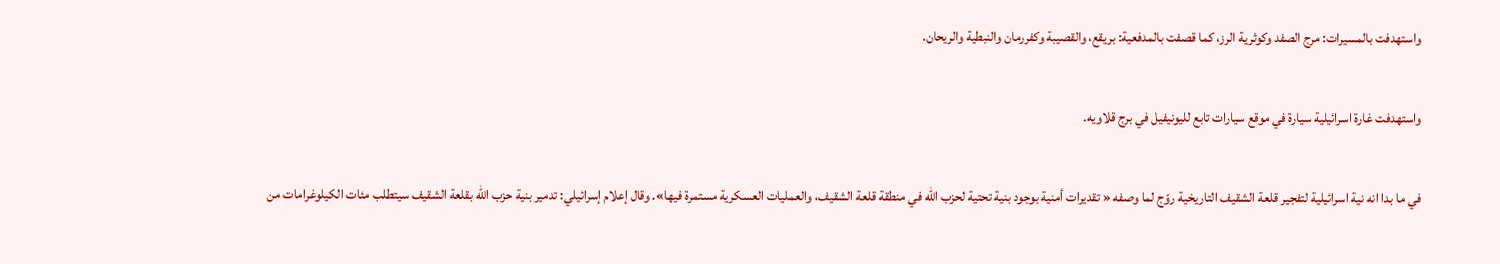واستهدفت بالمسيرات: مرج الصفد وكوثرية الرز، كما قصفت بالمدفعية: بريقع، والقصيبة وكفررمان والنبطية والريحان.

واستهدفت غارة اسرائيلية سيارة في موقع سيارات تابع لليونيفيل في برج قلاويه.

في ما بدا انه نية اسرائيلية لتفجير قلعة الشقيف التاريخية روّج لما وصفه « تقديرات أمنية بوجود بنية تحتية لحزب الله في منطقة قلعة الشقيف، والعمليات العسكرية مستمرة فيها». وقال إعلام إسرائيلي: تدمير بنية حزب الله بقلعة الشقيف سيتطلب مئات الكيلوغرامات من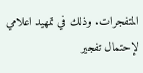المتفجرات. وذلك في تمهيد اعلامي لإحتمال تفجير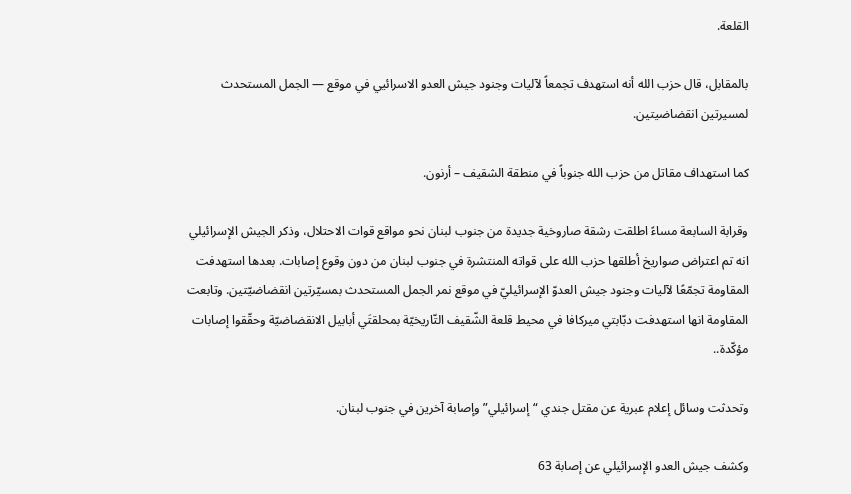القلعة.

بالمقابل، قال حزب الله أنه استهدف تجمعاً لآليات وجنود جيش العدو الاسرائيي في موقع — الجمل المستحدث لمسيرتين انقضاضيتين.

كما استهداف مقاتل من حزب الله جنوباً في منطقة الشقيف – أرنون.

وقرابة السابعة مساءً اطلقت رشقة صاروخية جديدة من جنوب لبنان نحو مواقع قوات الاحتلال، وذكر الجيش الإسرائيلي انه تم اعتراض صواريخ أطلقها حزب الله على قواته المنتشرة في جنوب لبنان من دون وقوع إصابات. بعدها استهدفت المقاومة تجمّعًا لآليات وجنود جيش العدوّ الإسرائيليّ في موقع نمر الجمل المستحدث بمسيّرتين انقضاضيّتين. وتابعت المقاومة انها استهدفت دبّابتي ميركافا في محيط قلعة الشّقيف التّاريخيّة بمحلقتَي أبابيل الانقضاضيّة وحقّقوا إصابات مؤكّدة..

وتحدثت وسائل إعلام عبرية عن مقتل جندي “إسرائيلي” وإصابة آخرين في جنوب لبنان.

وكشف جيش العدو الإسرائيلي عن إصابة 63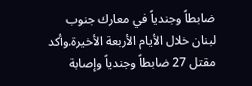ضابطاً وجندياً في معارك جنوب لبنان خلال الأيام الأربعة الأخيرة.وأكد مقتل 27 ضابطاً وجندياً وإصابة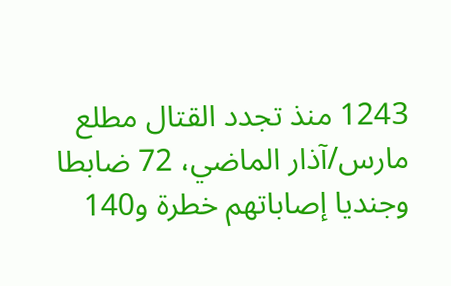1243 منذ تجدد القتال مطلع مارس/آذار الماضي، 72 ضابطا وجنديا إصاباتهم خطرة و140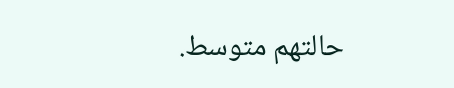حالتهم متوسط.